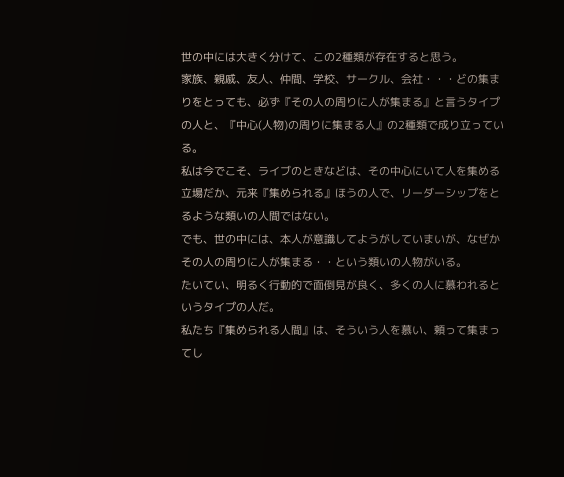世の中には大きく分けて、この2種類が存在すると思う。
家族、親戚、友人、仲間、学校、サークル、会社・・・どの集まりをとっても、必ず『その人の周りに人が集まる』と言うタイプの人と、『中心(人物)の周りに集まる人』の2種類で成り立っている。
私は今でこそ、ライブのときなどは、その中心にいて人を集める立場だか、元来『集められる』ほうの人で、リーダーシップをとるような類いの人間ではない。
でも、世の中には、本人が意識してようがしていまいが、なぜかその人の周りに人が集まる・・という類いの人物がいる。
たいてい、明るく行動的で面倒見が良く、多くの人に慕われるというタイプの人だ。
私たち『集められる人間』は、そういう人を慕い、頼って集まってし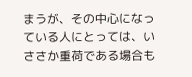まうが、その中心になっている人にとっては、いささか重荷である場合も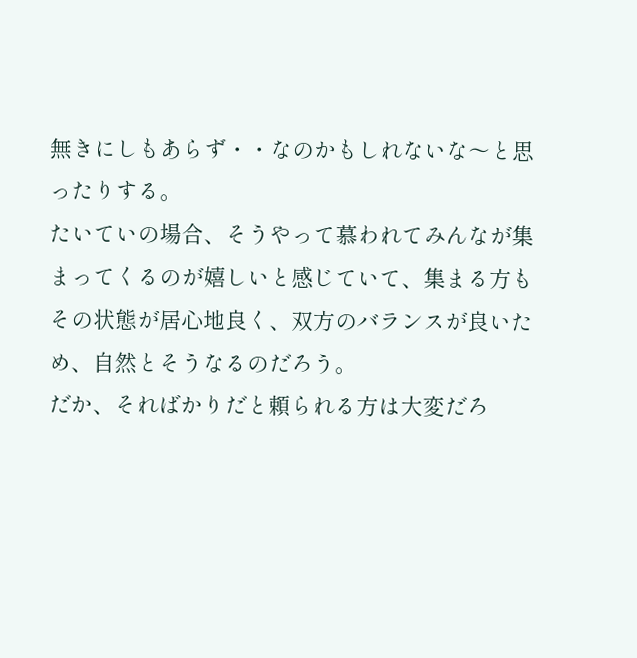無きにしもあらず・・なのかもしれないな〜と思ったりする。
たいていの場合、そうやって慕われてみんなが集まってくるのが嬉しいと感じていて、集まる方もその状態が居心地良く、双方のバランスが良いため、自然とそうなるのだろう。
だか、そればかりだと頼られる方は大変だろ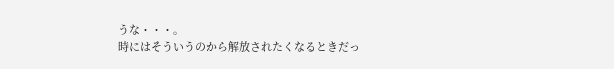うな・・・。
時にはそういうのから解放されたくなるときだっ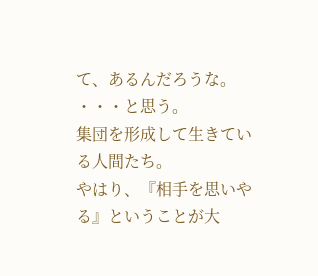て、あるんだろうな。
・・・と思う。
集団を形成して生きている人間たち。
やはり、『相手を思いやる』ということが大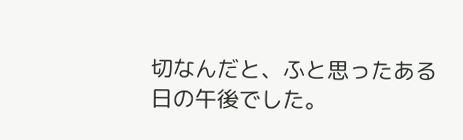切なんだと、ふと思ったある日の午後でした。